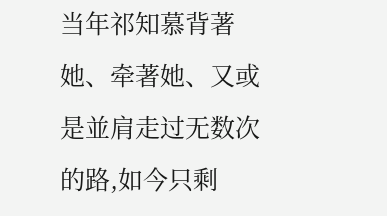当年祁知慕背著她、牵著她、又或是並肩走过无数次的路,如今只剩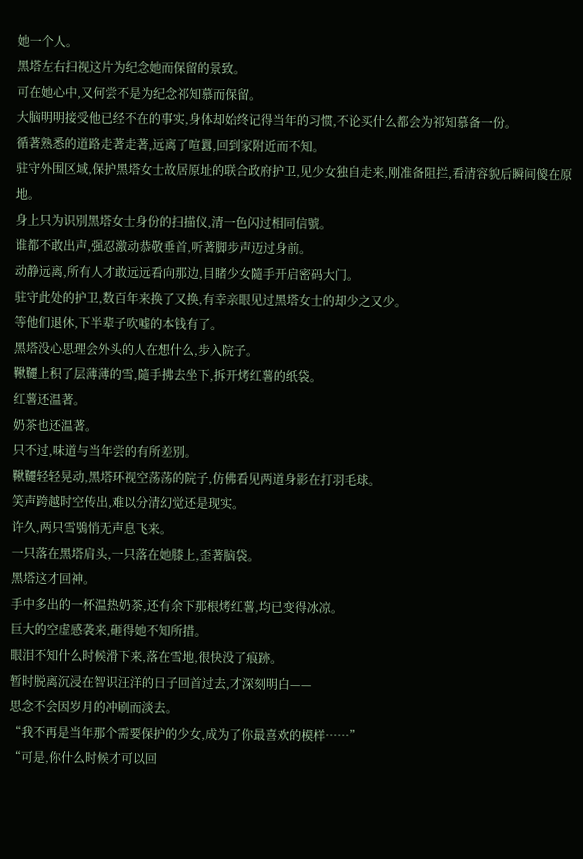她一个人。
黑塔左右扫视这片为纪念她而保留的景致。
可在她心中,又何尝不是为纪念祁知慕而保留。
大脑明明接受他已经不在的事实,身体却始终记得当年的习惯,不论买什么都会为祁知慕备一份。
循著熟悉的道路走著走著,远离了喧囂,回到家附近而不知。
驻守外围区域,保护黑塔女士故居原址的联合政府护卫,见少女独自走来,刚准备阻拦,看清容貌后瞬间傻在原地。
身上只为识別黑塔女士身份的扫描仪,清一色闪过相同信號。
谁都不敢出声,强忍激动恭敬垂首,听著脚步声迈过身前。
动静远离,所有人才敢远远看向那边,目睹少女隨手开启密码大门。
驻守此处的护卫,数百年来换了又换,有幸亲眼见过黑塔女士的却少之又少。
等他们退休,下半辈子吹嘘的本钱有了。
黑塔没心思理会外头的人在想什么,步入院子。
鞦韆上积了层薄薄的雪,隨手拂去坐下,拆开烤红薯的纸袋。
红薯还温著。
奶茶也还温著。
只不过,味道与当年尝的有所差別。
鞦韆轻轻晃动,黑塔环视空荡荡的院子,仿佛看见两道身影在打羽毛球。
笑声跨越时空传出,难以分清幻觉还是现实。
许久,两只雪鴞悄无声息飞来。
一只落在黑塔肩头,一只落在她膝上,歪著脑袋。
黑塔这才回神。
手中多出的一杯温热奶茶,还有余下那根烤红薯,均已变得冰凉。
巨大的空虚感袭来,砸得她不知所措。
眼泪不知什么时候滑下来,落在雪地,很快没了痕跡。
暂时脱离沉浸在智识汪洋的日子回首过去,才深刻明白——
思念不会因岁月的冲刷而淡去。
“我不再是当年那个需要保护的少女,成为了你最喜欢的模样……”
“可是,你什么时候才可以回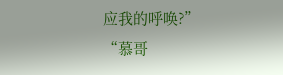应我的呼唤?”
“慕哥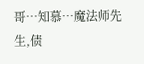哥…知慕…魔法师先生,债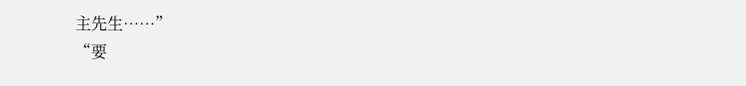主先生……”
“要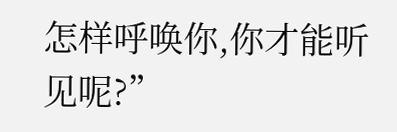怎样呼唤你,你才能听见呢?”